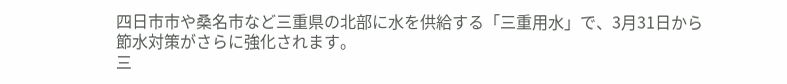四日市市や桑名市など三重県の北部に水を供給する「三重用水」で、3月31日から節水対策がさらに強化されます。
三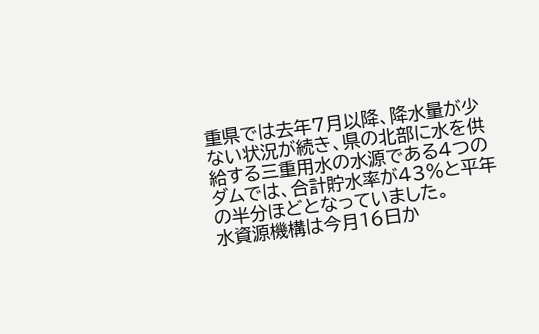重県では去年7月以降、降水量が少ない状況が続き、県の北部に水を供給する三重用水の水源である4つのダムでは、合計貯水率が43%と平年の半分ほどとなっていました。
水資源機構は今月16日か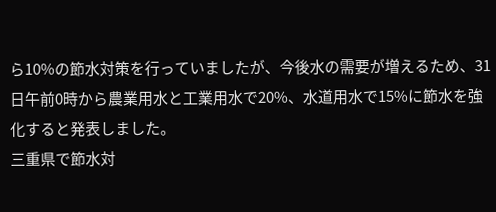ら10%の節水対策を行っていましたが、今後水の需要が増えるため、31日午前0時から農業用水と工業用水で20%、水道用水で15%に節水を強化すると発表しました。
三重県で節水対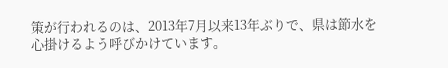策が行われるのは、2013年7月以来13年ぶりで、県は節水を心掛けるよう呼びかけています。